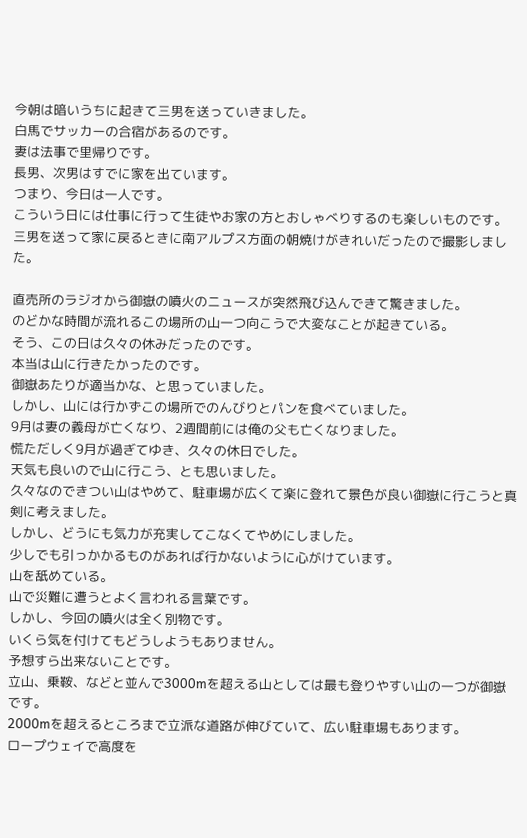今朝は暗いうちに起きて三男を送っていきました。
白馬でサッカーの合宿があるのです。
妻は法事で里帰りです。
長男、次男はすでに家を出ています。
つまり、今日は一人です。
こういう日には仕事に行って生徒やお家の方とおしゃべりするのも楽しいものです。
三男を送って家に戻るときに南アルプス方面の朝焼けがきれいだったので撮影しました。

直売所のラジオから御嶽の噴火のニュースが突然飛び込んできて驚きました。
のどかな時間が流れるこの場所の山一つ向こうで大変なことが起きている。
そう、この日は久々の休みだったのです。
本当は山に行きたかったのです。
御嶽あたりが適当かな、と思っていました。
しかし、山には行かずこの場所でのんびりとパンを食べていました。
9月は妻の義母が亡くなり、2週間前には俺の父も亡くなりました。
慌ただしく9月が過ぎてゆき、久々の休日でした。
天気も良いので山に行こう、とも思いました。
久々なのできつい山はやめて、駐車場が広くて楽に登れて景色が良い御嶽に行こうと真剣に考えました。
しかし、どうにも気力が充実してこなくてやめにしました。
少しでも引っかかるものがあれば行かないように心がけています。
山を舐めている。
山で災難に遭うとよく言われる言葉です。
しかし、今回の噴火は全く別物です。
いくら気を付けてもどうしようもありません。
予想すら出来ないことです。
立山、乗鞍、などと並んで3000mを超える山としては最も登りやすい山の一つが御嶽です。
2000mを超えるところまで立派な道路が伸びていて、広い駐車場もあります。
ロープウェイで高度を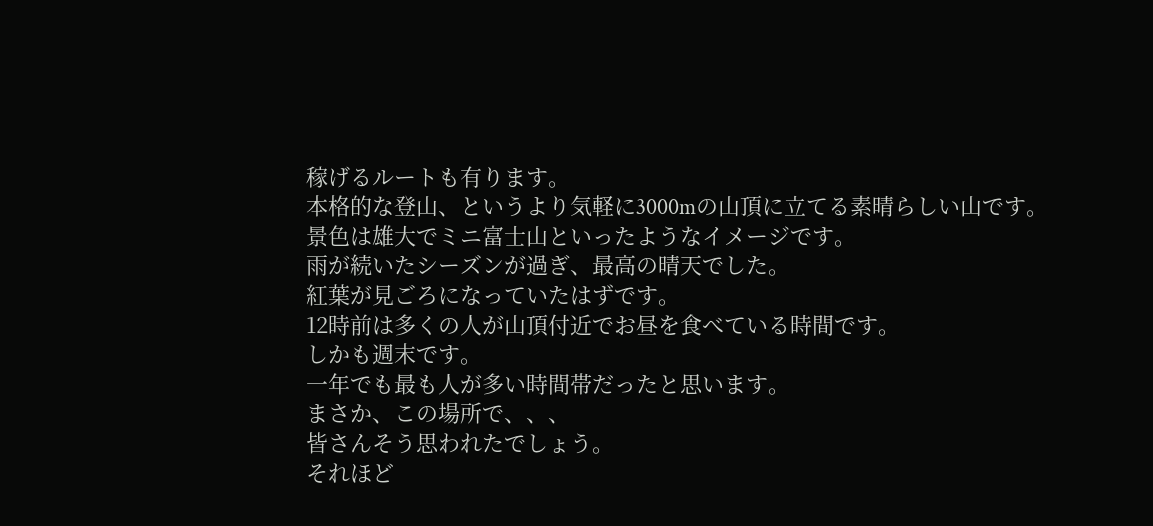稼げるルートも有ります。
本格的な登山、というより気軽に3000mの山頂に立てる素晴らしい山です。
景色は雄大でミニ富士山といったようなイメージです。
雨が続いたシーズンが過ぎ、最高の晴天でした。
紅葉が見ごろになっていたはずです。
12時前は多くの人が山頂付近でお昼を食べている時間です。
しかも週末です。
一年でも最も人が多い時間帯だったと思います。
まさか、この場所で、、、
皆さんそう思われたでしょう。
それほど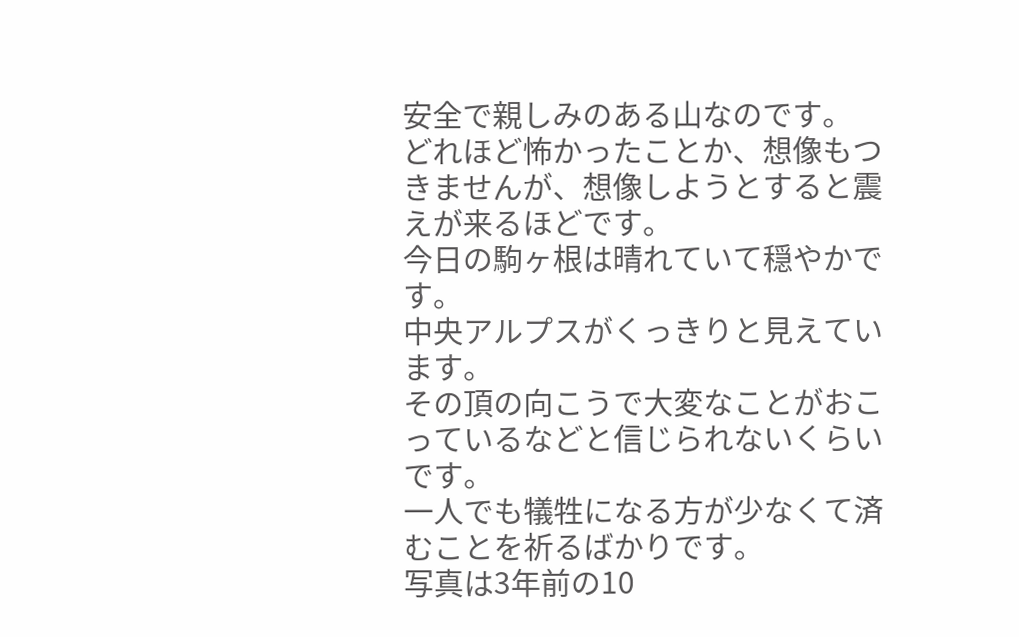安全で親しみのある山なのです。
どれほど怖かったことか、想像もつきませんが、想像しようとすると震えが来るほどです。
今日の駒ヶ根は晴れていて穏やかです。
中央アルプスがくっきりと見えています。
その頂の向こうで大変なことがおこっているなどと信じられないくらいです。
一人でも犠牲になる方が少なくて済むことを祈るばかりです。
写真は3年前の10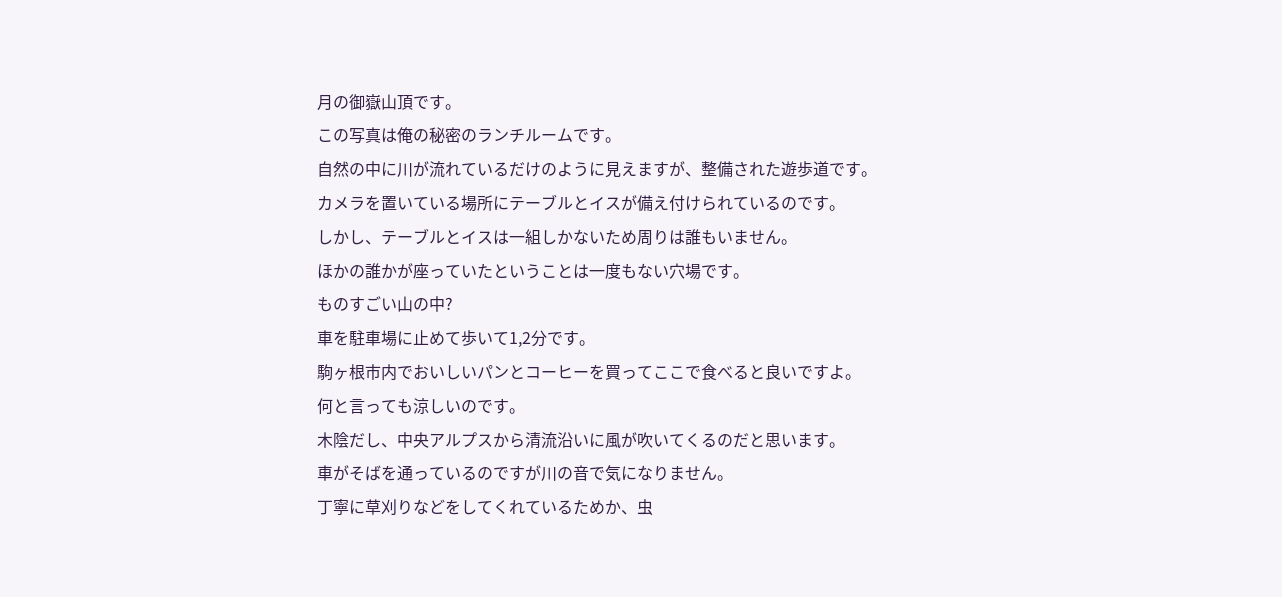月の御嶽山頂です。
この写真は俺の秘密のランチルームです。
自然の中に川が流れているだけのように見えますが、整備された遊歩道です。
カメラを置いている場所にテーブルとイスが備え付けられているのです。
しかし、テーブルとイスは一組しかないため周りは誰もいません。
ほかの誰かが座っていたということは一度もない穴場です。
ものすごい山の中?
車を駐車場に止めて歩いて1,2分です。
駒ヶ根市内でおいしいパンとコーヒーを買ってここで食べると良いですよ。
何と言っても涼しいのです。
木陰だし、中央アルプスから清流沿いに風が吹いてくるのだと思います。
車がそばを通っているのですが川の音で気になりません。
丁寧に草刈りなどをしてくれているためか、虫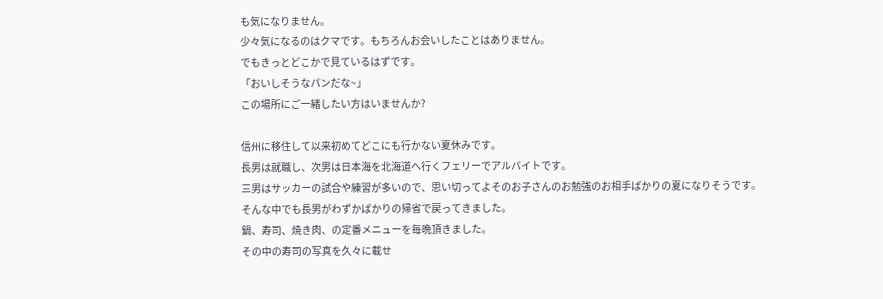も気になりません。
少々気になるのはクマです。もちろんお会いしたことはありません。
でもきっとどこかで見ているはずです。
「おいしそうなパンだな~」
この場所にご一緒したい方はいませんか?

信州に移住して以来初めてどこにも行かない夏休みです。
長男は就職し、次男は日本海を北海道へ行くフェリーでアルバイトです。
三男はサッカーの試合や練習が多いので、思い切ってよそのお子さんのお勉強のお相手ばかりの夏になりそうです。
そんな中でも長男がわずかばかりの帰省で戻ってきました。
鍋、寿司、焼き肉、の定番メニューを毎晩頂きました。
その中の寿司の写真を久々に載せ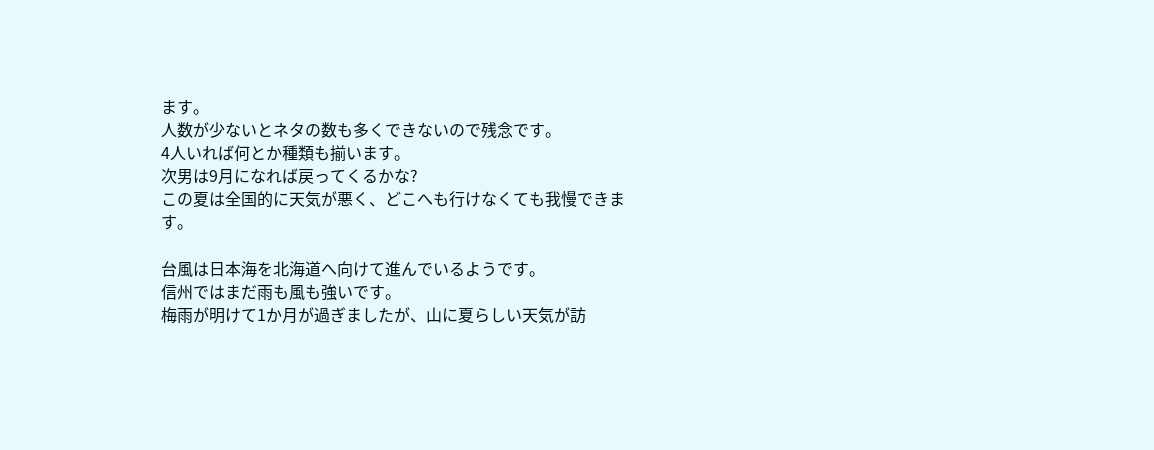ます。
人数が少ないとネタの数も多くできないので残念です。
4人いれば何とか種類も揃います。
次男は9月になれば戻ってくるかな?
この夏は全国的に天気が悪く、どこへも行けなくても我慢できます。

台風は日本海を北海道へ向けて進んでいるようです。
信州ではまだ雨も風も強いです。
梅雨が明けて1か月が過ぎましたが、山に夏らしい天気が訪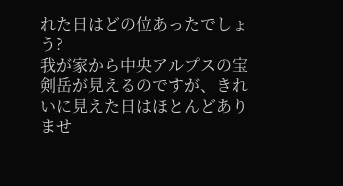れた日はどの位あったでしょう?
我が家から中央アルプスの宝剣岳が見えるのですが、きれいに見えた日はほとんどありませ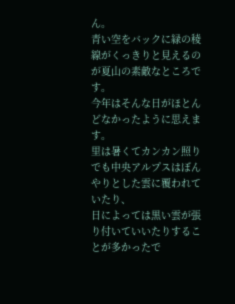ん。
青い空をバックに緑の稜線がくっきりと見えるのが夏山の素敵なところです。
今年はそんな日がほとんどなかったように思えます。
里は暑くてカンカン照りでも中央アルプスはぼんやりとした雲に覆われていたり、
日によっては黒い雲が張り付いていいたりすることが多かったで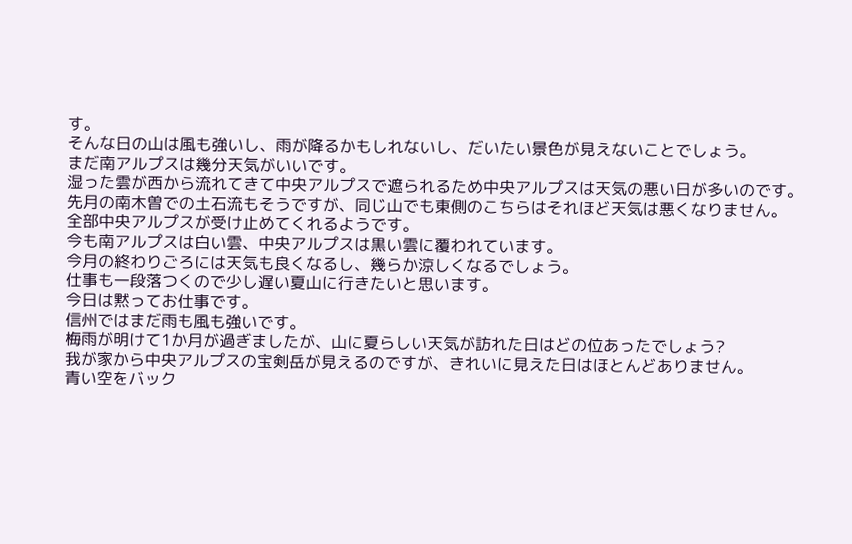す。
そんな日の山は風も強いし、雨が降るかもしれないし、だいたい景色が見えないことでしょう。
まだ南アルプスは幾分天気がいいです。
湿った雲が西から流れてきて中央アルプスで遮られるため中央アルプスは天気の悪い日が多いのです。
先月の南木曽での土石流もそうですが、同じ山でも東側のこちらはそれほど天気は悪くなりません。
全部中央アルプスが受け止めてくれるようです。
今も南アルプスは白い雲、中央アルプスは黒い雲に覆われています。
今月の終わりごろには天気も良くなるし、幾らか涼しくなるでしょう。
仕事も一段落つくので少し遅い夏山に行きたいと思います。
今日は黙ってお仕事です。
信州ではまだ雨も風も強いです。
梅雨が明けて1か月が過ぎましたが、山に夏らしい天気が訪れた日はどの位あったでしょう?
我が家から中央アルプスの宝剣岳が見えるのですが、きれいに見えた日はほとんどありません。
青い空をバック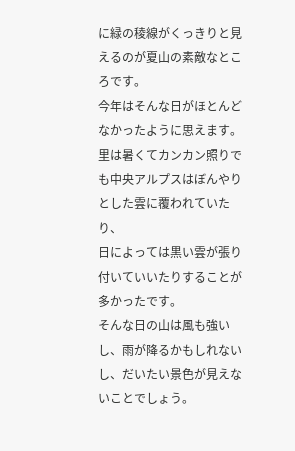に緑の稜線がくっきりと見えるのが夏山の素敵なところです。
今年はそんな日がほとんどなかったように思えます。
里は暑くてカンカン照りでも中央アルプスはぼんやりとした雲に覆われていたり、
日によっては黒い雲が張り付いていいたりすることが多かったです。
そんな日の山は風も強いし、雨が降るかもしれないし、だいたい景色が見えないことでしょう。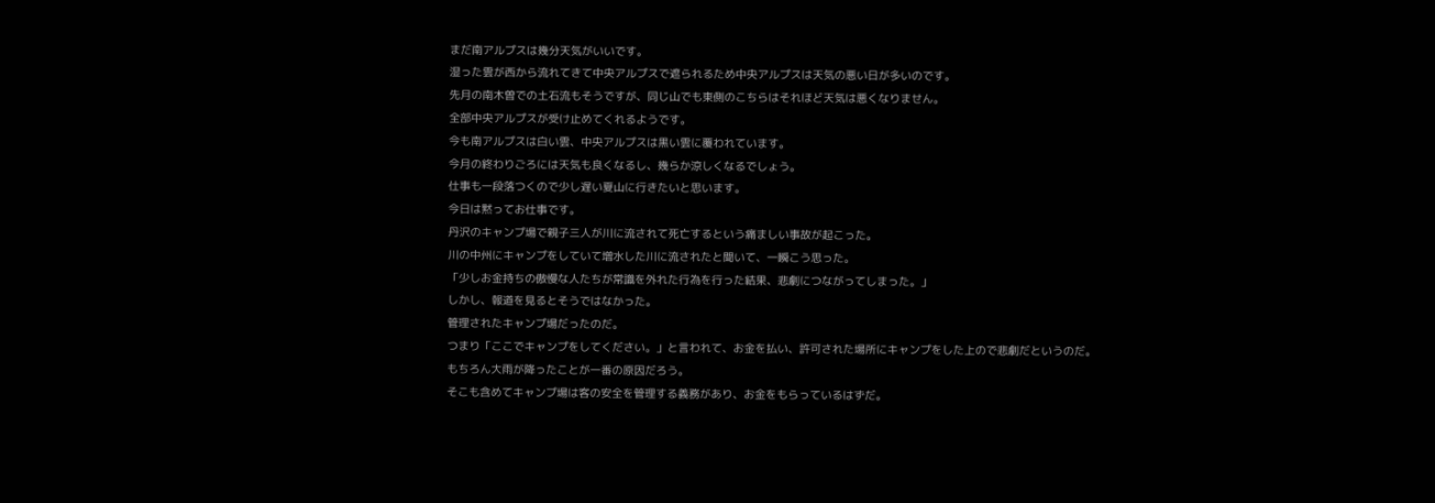まだ南アルプスは幾分天気がいいです。
湿った雲が西から流れてきて中央アルプスで遮られるため中央アルプスは天気の悪い日が多いのです。
先月の南木曽での土石流もそうですが、同じ山でも東側のこちらはそれほど天気は悪くなりません。
全部中央アルプスが受け止めてくれるようです。
今も南アルプスは白い雲、中央アルプスは黒い雲に覆われています。
今月の終わりごろには天気も良くなるし、幾らか涼しくなるでしょう。
仕事も一段落つくので少し遅い夏山に行きたいと思います。
今日は黙ってお仕事です。
丹沢のキャンプ場で親子三人が川に流されて死亡するという痛ましい事故が起こった。
川の中州にキャンプをしていて増水した川に流されたと聞いて、一瞬こう思った。
「少しお金持ちの傲慢な人たちが常識を外れた行為を行った結果、悲劇につながってしまった。」
しかし、報道を見るとそうではなかった。
管理されたキャンプ場だったのだ。
つまり「ここでキャンプをしてください。」と言われて、お金を払い、許可された場所にキャンプをした上ので悲劇だというのだ。
もちろん大雨が降ったことが一番の原因だろう。
そこも含めてキャンプ場は客の安全を管理する義務があり、お金をもらっているはずだ。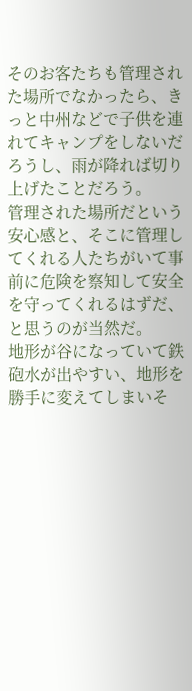そのお客たちも管理された場所でなかったら、きっと中州などで子供を連れてキャンプをしないだろうし、雨が降れば切り上げたことだろう。
管理された場所だという安心感と、そこに管理してくれる人たちがいて事前に危険を察知して安全を守ってくれるはずだ、と思うのが当然だ。
地形が谷になっていて鉄砲水が出やすい、地形を勝手に変えてしまいそ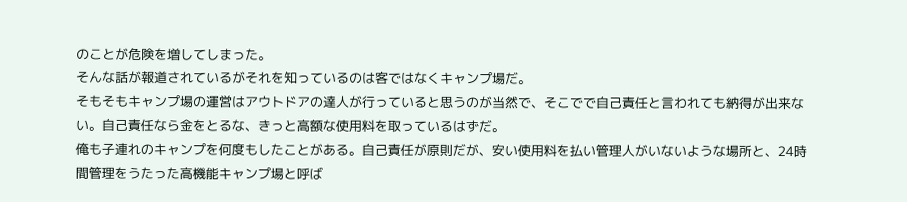のことが危険を増してしまった。
そんな話が報道されているがそれを知っているのは客ではなくキャンプ場だ。
そもそもキャンプ場の運営はアウトドアの達人が行っていると思うのが当然で、そこでで自己責任と言われても納得が出来ない。自己責任なら金をとるな、きっと高額な使用料を取っているはずだ。
俺も子連れのキャンプを何度もしたことがある。自己責任が原則だが、安い使用料を払い管理人がいないような場所と、24時間管理をうたった高機能キャンプ場と呼ば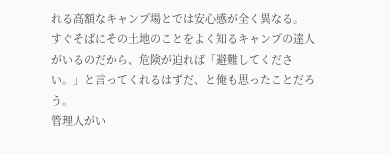れる高額なキャンプ場とでは安心感が全く異なる。
すぐそばにその土地のことをよく知るキャンプの達人がいるのだから、危険が迫れば「避難してください。」と言ってくれるはずだ、と俺も思ったことだろう。
管理人がい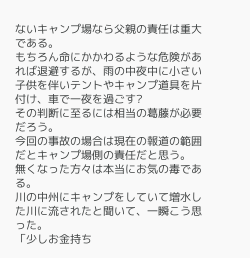ないキャンプ場なら父親の責任は重大である。
もちろん命にかかわるような危険があれば退避するが、雨の中夜中に小さい子供を伴いテントやキャンプ道具を片付け、車で一夜を過ごす?
その判断に至るには相当の葛藤が必要だろう。
今回の事故の場合は現在の報道の範囲だとキャンプ場側の責任だと思う。
無くなった方々は本当にお気の毒である。
川の中州にキャンプをしていて増水した川に流されたと聞いて、一瞬こう思った。
「少しお金持ち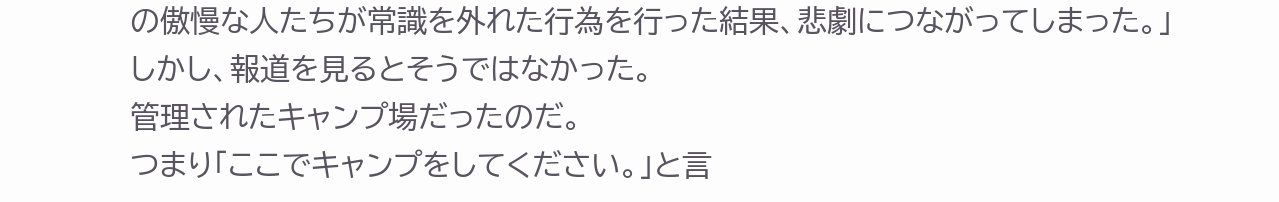の傲慢な人たちが常識を外れた行為を行った結果、悲劇につながってしまった。」
しかし、報道を見るとそうではなかった。
管理されたキャンプ場だったのだ。
つまり「ここでキャンプをしてください。」と言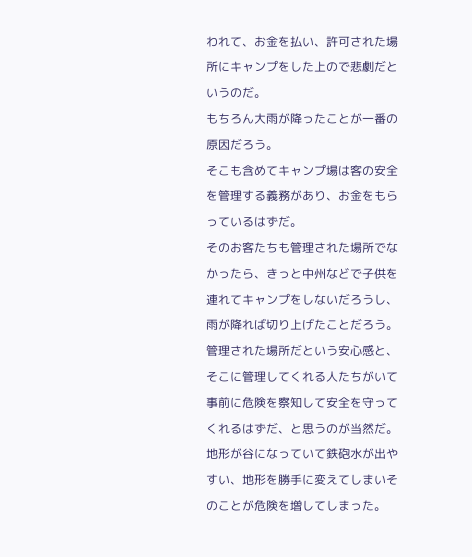われて、お金を払い、許可された場所にキャンプをした上ので悲劇だというのだ。
もちろん大雨が降ったことが一番の原因だろう。
そこも含めてキャンプ場は客の安全を管理する義務があり、お金をもらっているはずだ。
そのお客たちも管理された場所でなかったら、きっと中州などで子供を連れてキャンプをしないだろうし、雨が降れば切り上げたことだろう。
管理された場所だという安心感と、そこに管理してくれる人たちがいて事前に危険を察知して安全を守ってくれるはずだ、と思うのが当然だ。
地形が谷になっていて鉄砲水が出やすい、地形を勝手に変えてしまいそのことが危険を増してしまった。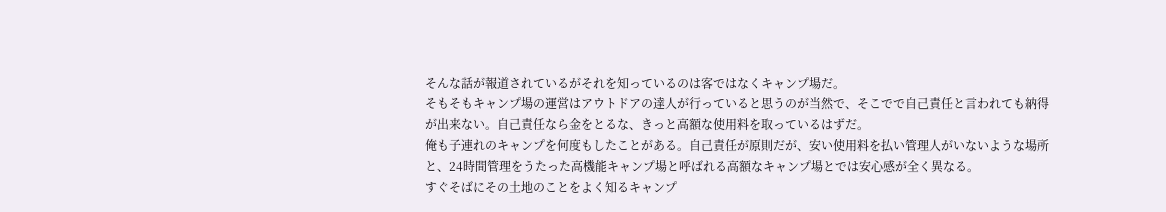そんな話が報道されているがそれを知っているのは客ではなくキャンプ場だ。
そもそもキャンプ場の運営はアウトドアの達人が行っていると思うのが当然で、そこでで自己責任と言われても納得が出来ない。自己責任なら金をとるな、きっと高額な使用料を取っているはずだ。
俺も子連れのキャンプを何度もしたことがある。自己責任が原則だが、安い使用料を払い管理人がいないような場所と、24時間管理をうたった高機能キャンプ場と呼ばれる高額なキャンプ場とでは安心感が全く異なる。
すぐそばにその土地のことをよく知るキャンプ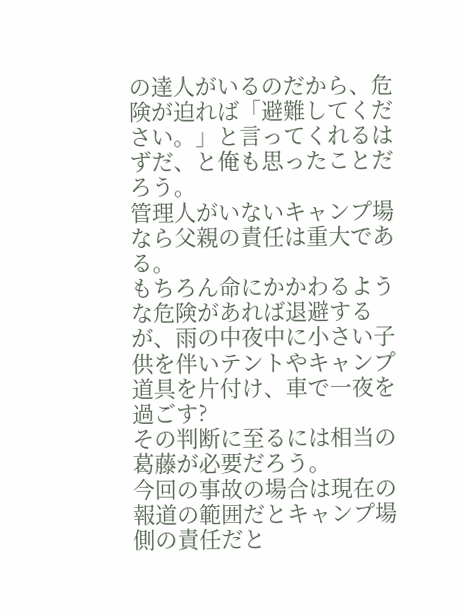の達人がいるのだから、危険が迫れば「避難してください。」と言ってくれるはずだ、と俺も思ったことだろう。
管理人がいないキャンプ場なら父親の責任は重大である。
もちろん命にかかわるような危険があれば退避するが、雨の中夜中に小さい子供を伴いテントやキャンプ道具を片付け、車で一夜を過ごす?
その判断に至るには相当の葛藤が必要だろう。
今回の事故の場合は現在の報道の範囲だとキャンプ場側の責任だと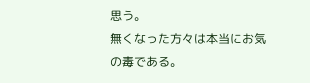思う。
無くなった方々は本当にお気の毒である。